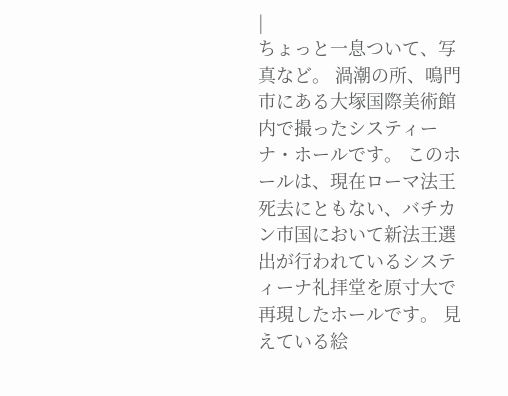|
ちょっと一息ついて、写真など。 渦潮の所、鳴門市にある大塚国際美術館内で撮ったシスティーナ・ホールです。 このホールは、現在ローマ法王死去にともない、バチカン市国において新法王選出が行われているシスティーナ礼拝堂を原寸大で再現したホールです。 見えている絵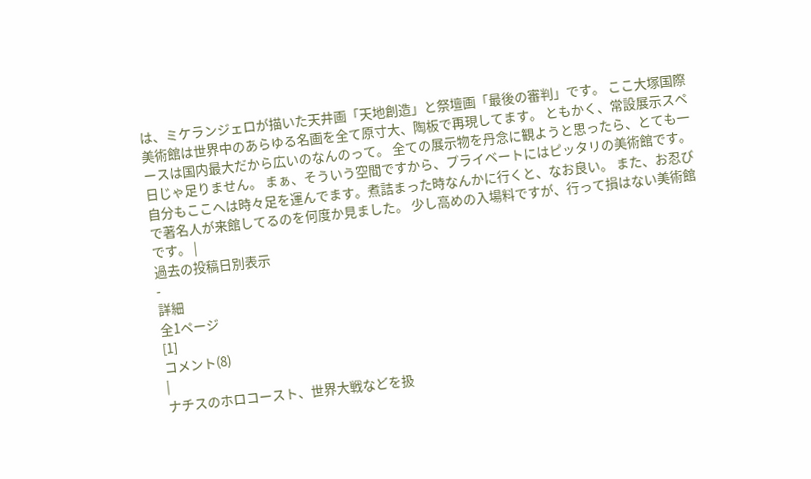は、ミケランジェロが描いた天井画「天地創造」と祭壇画「最後の審判」です。 ここ大塚国際美術館は世界中のあらゆる名画を全て原寸大、陶板で再現してます。 ともかく、常設展示スペースは国内最大だから広いのなんのって。 全ての展示物を丹念に観ようと思ったら、とても一日じゃ足りません。 まぁ、そういう空間ですから、プライベートにはピッタリの美術館です。 自分もここへは時々足を運んでます。煮詰まった時なんかに行くと、なお良い。 また、お忍びで著名人が来館してるのを何度か見ました。 少し高めの入場料ですが、行って損はない美術館です。 |
過去の投稿日別表示
-
詳細
全1ページ
[1]
コメント(8)
|
ナチスのホロコースト、世界大戦などを扱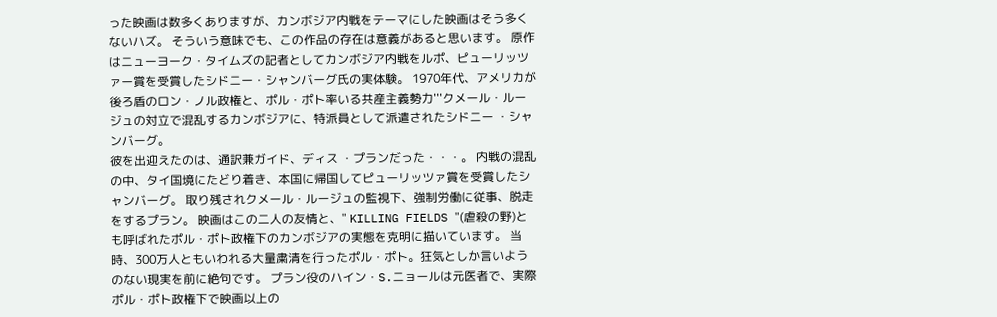った映画は数多くありますが、カンボジア内戦をテーマにした映画はそう多くないハズ。 そういう意味でも、この作品の存在は意義があると思います。 原作はニューヨーク・タイムズの記者としてカンボジア内戦をルポ、ピューリッツァー賞を受賞したシドニー・シャンバーグ氏の実体験。 1970年代、アメリカが後ろ盾のロン・ノル政権と、ポル・ポト率いる共産主義勢力'''クメール・ルージュの対立で混乱するカンボジアに、特派員として派遣されたシドニー ・シャンバーグ。
彼を出迎えたのは、通訳兼ガイド、ディス ・プランだった・・・。 内戦の混乱の中、タイ国境にたどり着き、本国に帰国してピューリッツァ賞を受賞したシャンバーグ。 取り残されクメール・ルージュの監視下、強制労働に従事、脱走をするプラン。 映画はこの二人の友情と、" KILLING FIELDS "(虐殺の野)とも呼ばれたポル・ポト政権下のカンボジアの実態を克明に描いています。 当時、300万人ともいわれる大量粛清を行ったポル・ポト。狂気としか言いようのない現実を前に絶句です。 プラン役のハイン・S.ニョールは元医者で、実際ポル・ポト政権下で映画以上の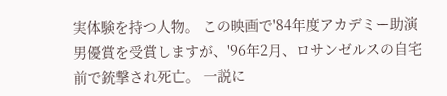実体験を持つ人物。 この映画で'84年度アカデミー助演男優賞を受賞しますが、'96年2月、ロサンゼルスの自宅前で銃撃され死亡。 一説に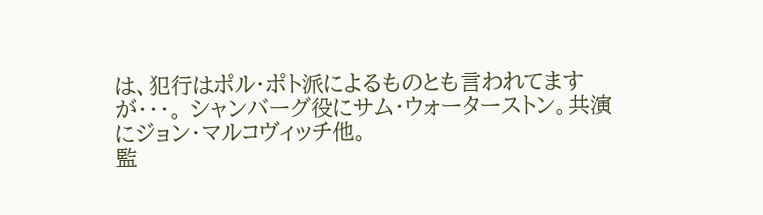は、犯行はポル・ポト派によるものとも言われてますが・・・。 シャンバーグ役にサム・ウォーターストン。共演にジョン・マルコヴィッチ他。
監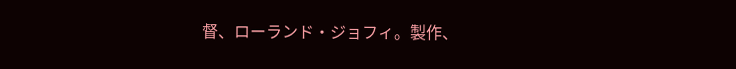督、ローランド・ジョフィ。製作、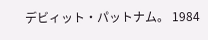デビィット・パットナム。 1984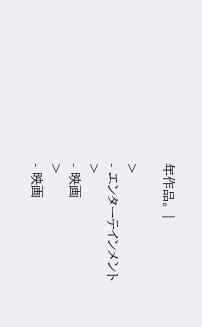年作品。 |

>
- エンターテインメント
>
- 映画
>
- 映画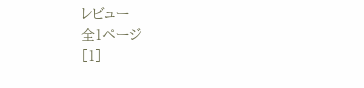レビュー
全1ページ
[1]